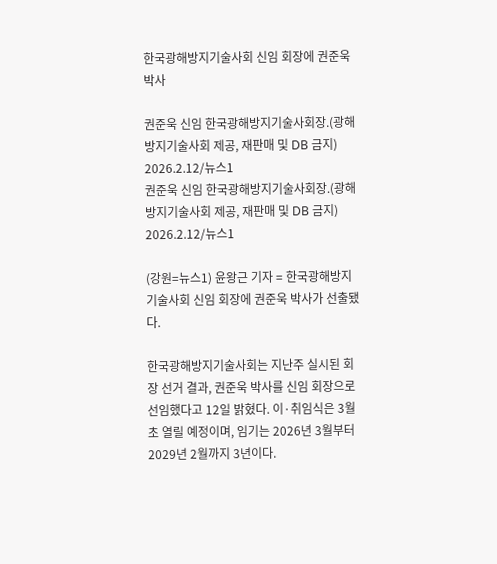한국광해방지기술사회 신임 회장에 권준욱 박사

권준욱 신임 한국광해방지기술사회장.(광해방지기술사회 제공, 재판매 및 DB 금지) 2026.2.12/뉴스1
권준욱 신임 한국광해방지기술사회장.(광해방지기술사회 제공, 재판매 및 DB 금지) 2026.2.12/뉴스1

(강원=뉴스1) 윤왕근 기자 = 한국광해방지기술사회 신임 회장에 권준욱 박사가 선출됐다.

한국광해방지기술사회는 지난주 실시된 회장 선거 결과, 권준욱 박사를 신임 회장으로 선임했다고 12일 밝혔다. 이·취임식은 3월 초 열릴 예정이며, 임기는 2026년 3월부터 2029년 2월까지 3년이다.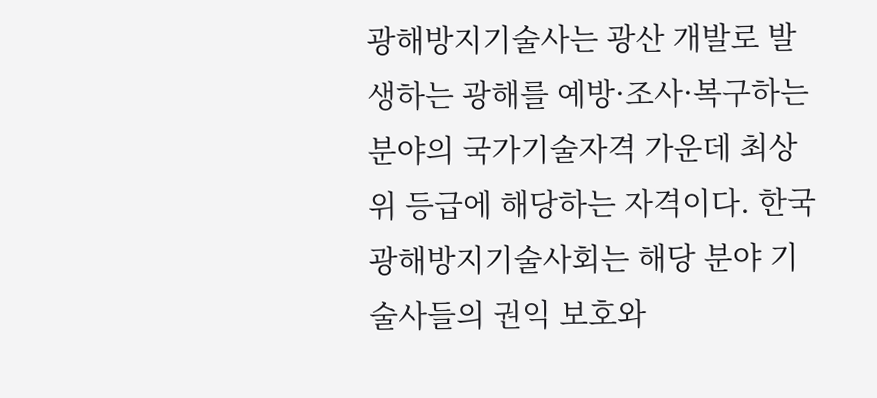광해방지기술사는 광산 개발로 발생하는 광해를 예방·조사·복구하는 분야의 국가기술자격 가운데 최상위 등급에 해당하는 자격이다. 한국광해방지기술사회는 해당 분야 기술사들의 권익 보호와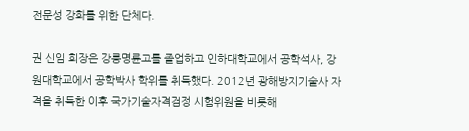전문성 강화를 위한 단체다.

권 신임 회장은 강릉명륜고를 졸업하고 인하대학교에서 공학석사, 강원대학교에서 공학박사 학위를 취득했다. 2012년 광해방지기술사 자격을 취득한 이후 국가기술자격검정 시험위원을 비롯해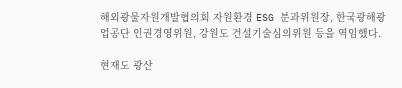해외광물자원개발협의회 자원환경 ESG 분과위원장, 한국광해광업공단 인권경영위원, 강원도 건설기술심의위원 등을 역임했다.

현재도 광산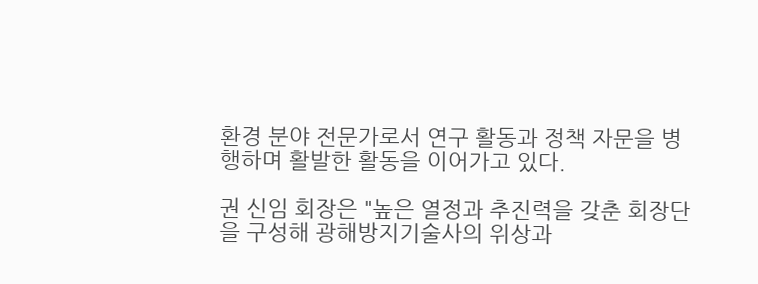환경 분야 전문가로서 연구 활동과 정책 자문을 병행하며 활발한 활동을 이어가고 있다.

권 신임 회장은 "높은 열정과 추진력을 갖춘 회장단을 구성해 광해방지기술사의 위상과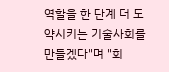역할을 한 단계 더 도약시키는 기술사회를 만들겠다"며 "회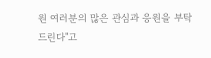원 여러분의 많은 관심과 응원을 부탁드린다"고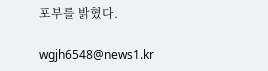포부를 밝혔다.

wgjh6548@news1.kr